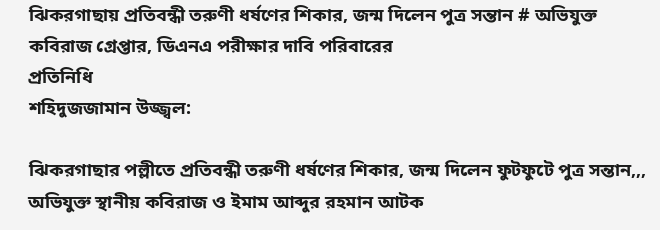ঝিকরগাছায় প্রতিবন্ধী তরুণী ধর্ষণের শিকার, জন্ম দিলেন পুত্র সন্তান # অভিযুক্ত কবিরাজ গ্রেপ্তার, ডিএনএ পরীক্ষার দাবি পরিবারের
প্রতিনিধি
শহিদুজজামান উজ্জ্বল:

ঝিকরগাছার পল্লীতে প্রতিবন্ধী তরুণী ধর্ষণের শিকার, জন্ম দিলেন ফুটফুটে পুত্র সন্তান,,, অভিযুক্ত স্থানীয় কবিরাজ ও ইমাম আব্দুর রহমান আটক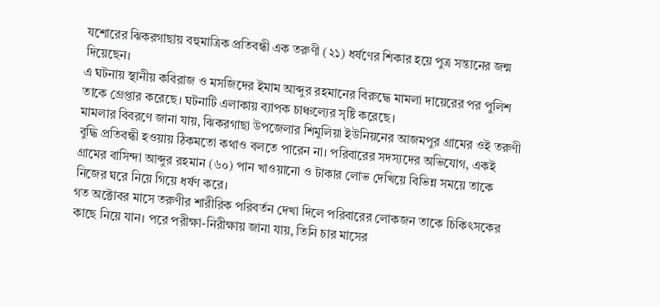যশোরের ঝিকরগাছায় বহুমাত্রিক প্রতিবন্ধী এক তরুণী (২১) ধর্ষণের শিকার হয়ে পুত্র সন্তানের জন্ম দিয়েছেন।
এ ঘটনায় স্থানীয় কবিরাজ ও মসজিদের ইমাম আব্দুর রহমানের বিরুদ্ধে মামলা দায়েরের পর পুলিশ তাকে গ্রেপ্তার করেছে। ঘটনাটি এলাকায় ব্যাপক চাঞ্চল্যের সৃষ্টি করেছে।
মামলার বিবরণে জানা যায়, ঝিকরগাছা উপজেলার শিমুলিয়া ইউনিয়নের আজমপুর গ্রামের ওই তরুণী বুদ্ধি প্রতিবন্ধী হওয়ায় ঠিকমতো কথাও বলতে পারেন না। পরিবারের সদস্যদের অভিযোগ, একই গ্রামের বাসিন্দা আব্দুর রহমান (৬০) পান খাওয়ানো ও টাকার লোভ দেখিয়ে বিভিন্ন সময়ে তাকে নিজের ঘরে নিয়ে গিয়ে ধর্ষণ করে।
গত অক্টোবর মাসে তরুণীর শারীরিক পরিবর্তন দেখা দিলে পরিবারের লোকজন তাকে চিকিৎসকের কাছে নিয়ে যান। পরে পরীক্ষা-নিরীক্ষায় জানা যায়, তিনি চার মাসের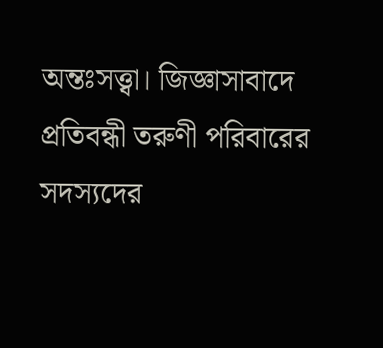অন্তঃসত্ত্বা। জিজ্ঞাসাবাদে প্রতিবন্ধী তরুণী পরিবারের সদস্যদের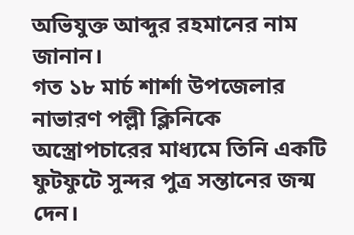অভিযুক্ত আব্দুর রহমানের নাম জানান।
গত ১৮ মার্চ শার্শা উপজেলার নাভারণ পল্লী ক্লিনিকে অস্ত্রোপচারের মাধ্যমে তিনি একটি ফুটফুটে সুন্দর পুত্র সন্তানের জন্ম দেন।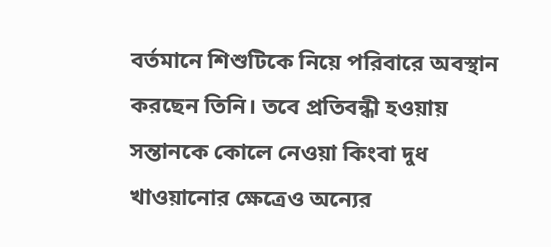বর্তমানে শিশুটিকে নিয়ে পরিবারে অবস্থান করছেন তিনি। তবে প্রতিবন্ধী হওয়ায় সন্তানকে কোলে নেওয়া কিংবা দুধ খাওয়ানোর ক্ষেত্রেও অন্যের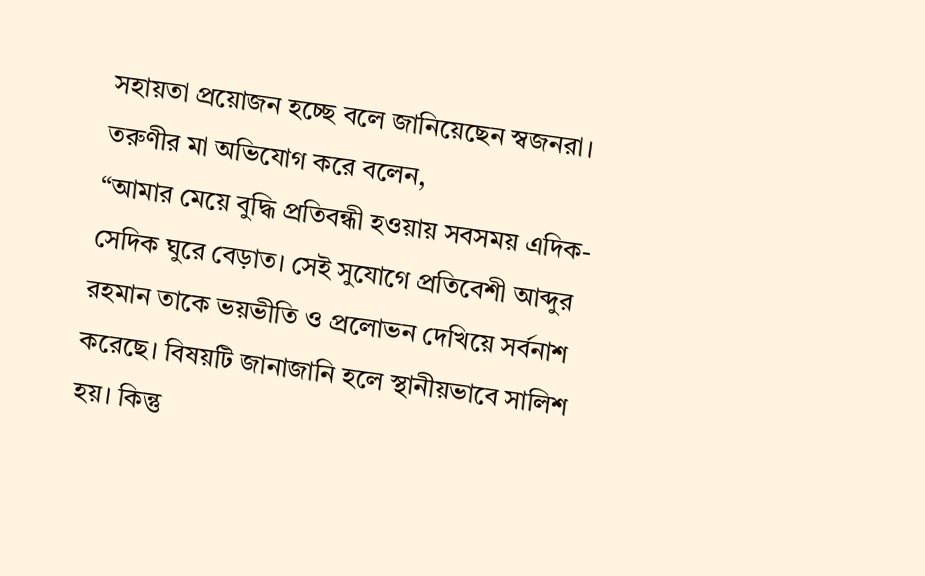সহায়তা প্রয়োজন হচ্ছে বলে জানিয়েছেন স্বজনরা।
তরুণীর মা অভিযোগ করে বলেন,
“আমার মেয়ে বুদ্ধি প্রতিবন্ধী হওয়ায় সবসময় এদিক-সেদিক ঘুরে বেড়াত। সেই সুযোগে প্রতিবেশী আব্দুর রহমান তাকে ভয়ভীতি ও প্রলোভন দেখিয়ে সর্বনাশ করেছে। বিষয়টি জানাজানি হলে স্থানীয়ভাবে সালিশ হয়। কিন্তু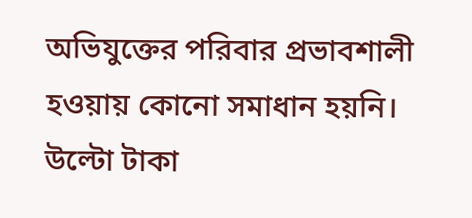অভিযুক্তের পরিবার প্রভাবশালী হওয়ায় কোনো সমাধান হয়নি। উল্টো টাকা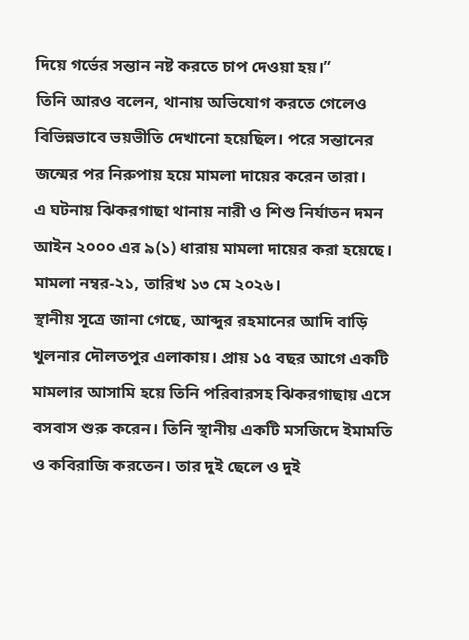দিয়ে গর্ভের সন্তান নষ্ট করতে চাপ দেওয়া হয়।”
তিনি আরও বলেন, থানায় অভিযোগ করতে গেলেও বিভিন্নভাবে ভয়ভীতি দেখানো হয়েছিল। পরে সন্তানের জন্মের পর নিরুপায় হয়ে মামলা দায়ের করেন তারা।
এ ঘটনায় ঝিকরগাছা থানায় নারী ও শিশু নির্যাতন দমন আইন ২০০০ এর ৯(১) ধারায় মামলা দায়ের করা হয়েছে। মামলা নম্বর-২১, তারিখ ১৩ মে ২০২৬।
স্থানীয় সূত্রে জানা গেছে, আব্দুর রহমানের আদি বাড়ি খুলনার দৌলতপুর এলাকায়। প্রায় ১৫ বছর আগে একটি মামলার আসামি হয়ে তিনি পরিবারসহ ঝিকরগাছায় এসে বসবাস শুরু করেন। তিনি স্থানীয় একটি মসজিদে ইমামতি ও কবিরাজি করতেন। তার দুই ছেলে ও দুই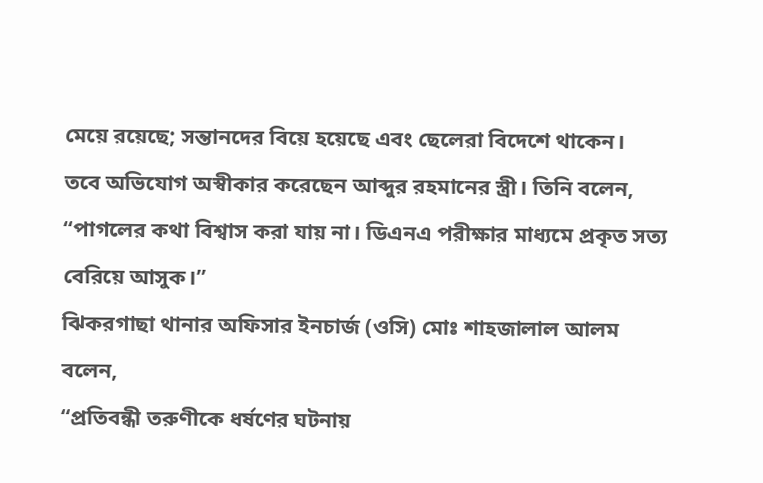মেয়ে রয়েছে; সন্তানদের বিয়ে হয়েছে এবং ছেলেরা বিদেশে থাকেন।
তবে অভিযোগ অস্বীকার করেছেন আব্দুর রহমানের স্ত্রী। তিনি বলেন,
“পাগলের কথা বিশ্বাস করা যায় না। ডিএনএ পরীক্ষার মাধ্যমে প্রকৃত সত্য বেরিয়ে আসুক।”
ঝিকরগাছা থানার অফিসার ইনচার্জ (ওসি) মোঃ শাহজালাল আলম বলেন,
“প্রতিবন্ধী তরুণীকে ধর্ষণের ঘটনায়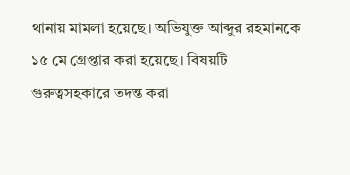থানায় মামলা হয়েছে। অভিযুক্ত আব্দুর রহমানকে ১৫ মে গ্রেপ্তার করা হয়েছে। বিষয়টি গুরুত্বসহকারে তদন্ত করা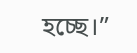হচ্ছে।”